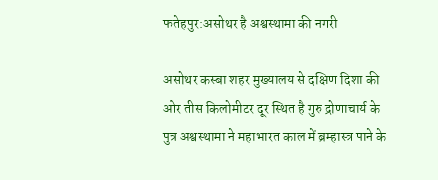फतेहपुर:असोथर है अश्वस्थामा की नगरी

असोथर कस्बा शहर मुख्यालय से दक्षिण दिशा की ओर तीस किलोमीटर दूर स्थित है गुरु द्रोणाचार्य के पुत्र अश्वस्थामा ने महाभारत काल में ब्रम्हास्त्र पाने के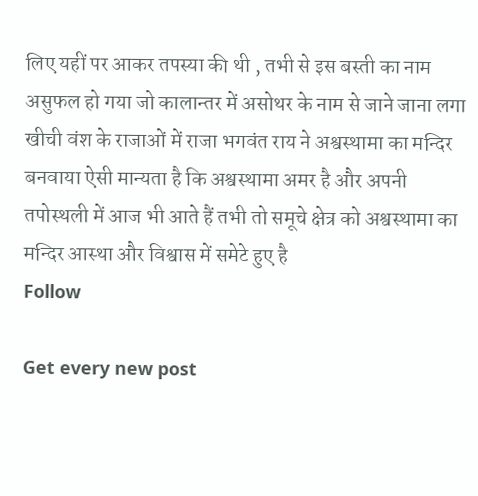लिए यहीं पर आकर तपस्या की थी , तभी से इस बस्ती का नाम असुफल हो गया जो कालान्तर में असोथर के नाम से जाने जाना लगा खीची वंश के राजाओं में राजा भगवंत राय ने अश्वस्थामा का मन्दिर बनवाया ऐसी मान्यता है कि अश्वस्थामा अमर है और अपनी तपोस्थली में आज भी आते हैं तभी तो समूचे क्षेत्र को अश्वस्थामा का मन्दिर आस्था और विश्वास में समेटे हुए है
Follow

Get every new post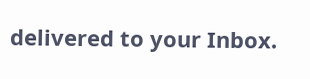delivered to your Inbox.